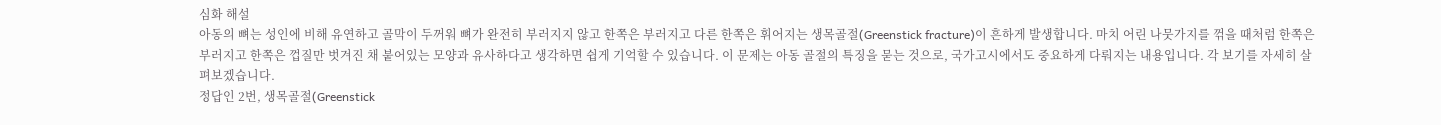심화 해설
아동의 뼈는 성인에 비해 유연하고 골막이 두꺼워 뼈가 완전히 부러지지 않고 한쪽은 부러지고 다른 한쪽은 휘어지는 생목골절(Greenstick fracture)이 흔하게 발생합니다. 마치 어린 나뭇가지를 꺾을 때처럼 한쪽은 부러지고 한쪽은 껍질만 벗겨진 채 붙어있는 모양과 유사하다고 생각하면 쉽게 기억할 수 있습니다. 이 문제는 아동 골절의 특징을 묻는 것으로, 국가고시에서도 중요하게 다뤄지는 내용입니다. 각 보기를 자세히 살펴보겠습니다.
정답인 2번, 생목골절(Greenstick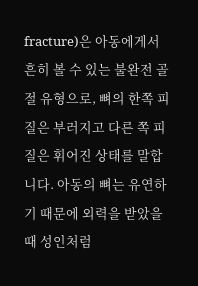fracture)은 아동에게서 흔히 볼 수 있는 불완전 골절 유형으로, 뼈의 한쪽 피질은 부러지고 다른 쪽 피질은 휘어진 상태를 말합니다. 아동의 뼈는 유연하기 때문에 외력을 받았을 때 성인처럼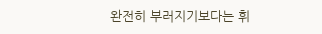완전히 부러지기보다는 휘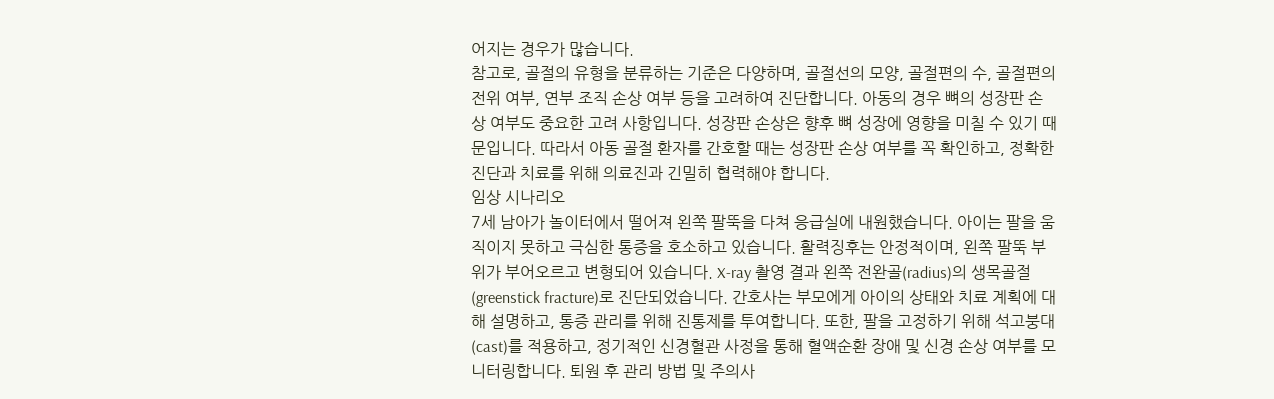어지는 경우가 많습니다.
참고로, 골절의 유형을 분류하는 기준은 다양하며, 골절선의 모양, 골절편의 수, 골절편의 전위 여부, 연부 조직 손상 여부 등을 고려하여 진단합니다. 아동의 경우 뼈의 성장판 손상 여부도 중요한 고려 사항입니다. 성장판 손상은 향후 뼈 성장에 영향을 미칠 수 있기 때문입니다. 따라서 아동 골절 환자를 간호할 때는 성장판 손상 여부를 꼭 확인하고, 정확한 진단과 치료를 위해 의료진과 긴밀히 협력해야 합니다.
임상 시나리오
7세 남아가 놀이터에서 떨어져 왼쪽 팔뚝을 다쳐 응급실에 내원했습니다. 아이는 팔을 움직이지 못하고 극심한 통증을 호소하고 있습니다. 활력징후는 안정적이며, 왼쪽 팔뚝 부위가 부어오르고 변형되어 있습니다. X-ray 촬영 결과 왼쪽 전완골(radius)의 생목골절(greenstick fracture)로 진단되었습니다. 간호사는 부모에게 아이의 상태와 치료 계획에 대해 설명하고, 통증 관리를 위해 진통제를 투여합니다. 또한, 팔을 고정하기 위해 석고붕대(cast)를 적용하고, 정기적인 신경혈관 사정을 통해 혈액순환 장애 및 신경 손상 여부를 모니터링합니다. 퇴원 후 관리 방법 및 주의사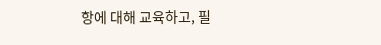항에 대해 교육하고, 필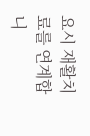요시 재활치료를 연계합니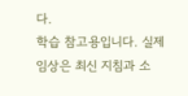다.
학습 참고용입니다. 실제 임상은 최신 지침과 소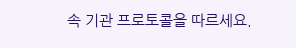속 기관 프로토콜을 따르세요.